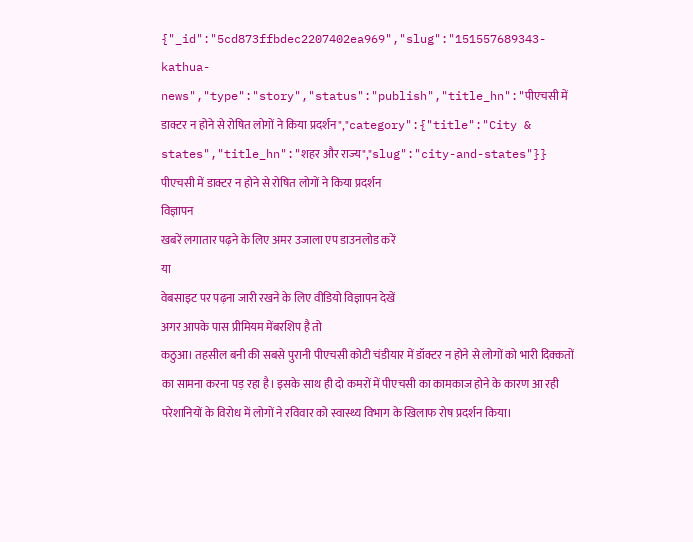{"_id":"5cd873ffbdec2207402ea969","slug":"151557689343-kathua-news","type":"story","status":"publish","title_hn":"पीएचसी में डाक्टर न होने से रोषित लोगों ने किया प्रदर्शन","category":{"title":"City & states","title_hn":"शहर और राज्य","slug":"city-and-states"}}
पीएचसी में डाक्टर न होने से रोषित लोगों ने किया प्रदर्शन
विज्ञापन
खबरें लगातार पढ़ने के लिए अमर उजाला एप डाउनलोड करें
या
वेबसाइट पर पढ़ना जारी रखने के लिए वीडियो विज्ञापन देखें
अगर आपके पास प्रीमियम मेंबरशिप है तो
कठुआ। तहसील बनी की सबसे पुरानी पीएचसी कोटी चंडीयार में डॉक्टर न होने से लोगों को भारी दिक्कतों का सामना करना पड़ रहा है। इसके साथ ही दो कमरों में पीएचसी का कामकाज होने के कारण आ रही परेशानियों के विरोध में लोगों ने रविवार को स्वास्थ्य विभाग के खिलाफ रोष प्रदर्शन किया।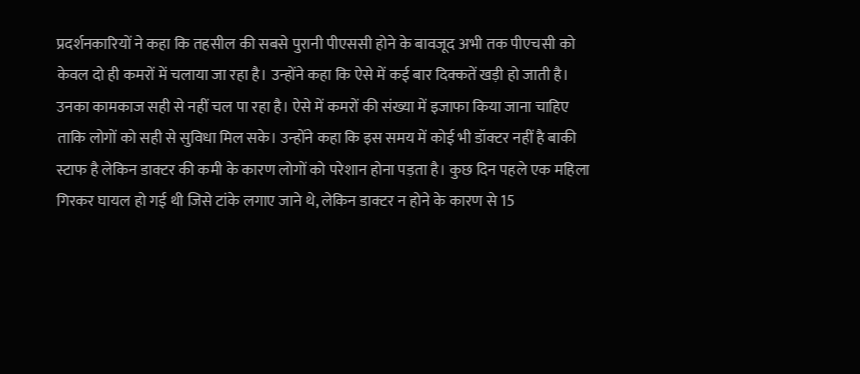प्रदर्शनकारियों ने कहा कि तहसील की सबसे पुरानी पीएससी होने के बावजूद अभी तक पीएचसी को केवल दो ही कमरों में चलाया जा रहा है। उन्होंने कहा कि ऐसे में कई बार दिक्कतें खड़ी हो जाती है। उनका कामकाज सही से नहीं चल पा रहा है। ऐसे में कमरों की संख्या में इजाफा किया जाना चाहिए ताकि लोगों को सही से सुविधा मिल सके। उन्होंने कहा कि इस समय में कोई भी डॉक्टर नहीं है बाकी स्टाफ है लेकिन डाक्टर की कमी के कारण लोगों को परेशान होना पड़ता है। कुछ दिन पहले एक महिला गिरकर घायल हो गई थी जिसे टांके लगाए जाने थे, लेकिन डाक्टर न होने के कारण से 15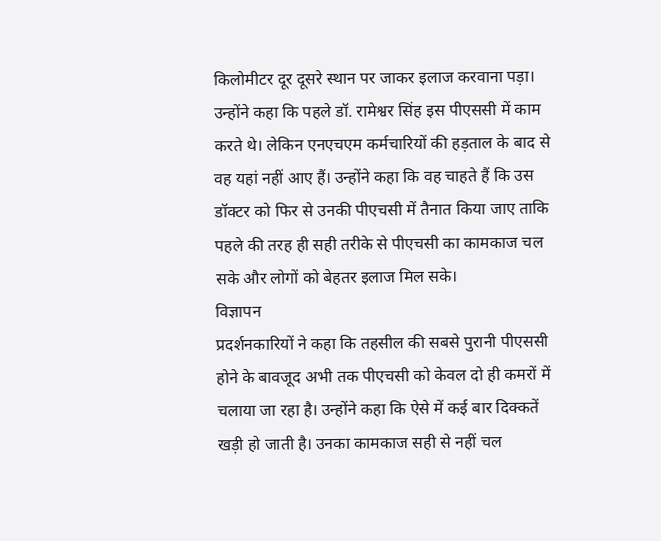किलोमीटर दूर दूसरे स्थान पर जाकर इलाज करवाना पड़ा। उन्होंने कहा कि पहले डॉ. रामेश्वर सिंह इस पीएससी में काम करते थे। लेकिन एनएचएम कर्मचारियों की हड़ताल के बाद से वह यहां नहीं आए हैं। उन्होंने कहा कि वह चाहते हैं कि उस डॉक्टर को फिर से उनकी पीएचसी में तैनात किया जाए ताकि पहले की तरह ही सही तरीके से पीएचसी का कामकाज चल सके और लोगों को बेहतर इलाज मिल सके।
विज्ञापन
प्रदर्शनकारियों ने कहा कि तहसील की सबसे पुरानी पीएससी होने के बावजूद अभी तक पीएचसी को केवल दो ही कमरों में चलाया जा रहा है। उन्होंने कहा कि ऐसे में कई बार दिक्कतें खड़ी हो जाती है। उनका कामकाज सही से नहीं चल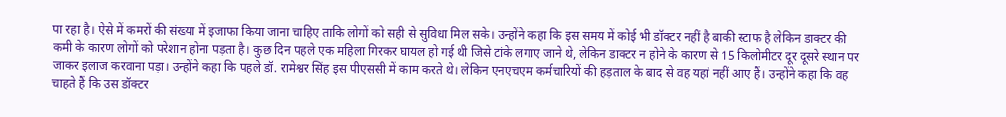पा रहा है। ऐसे में कमरों की संख्या में इजाफा किया जाना चाहिए ताकि लोगों को सही से सुविधा मिल सके। उन्होंने कहा कि इस समय में कोई भी डॉक्टर नहीं है बाकी स्टाफ है लेकिन डाक्टर की कमी के कारण लोगों को परेशान होना पड़ता है। कुछ दिन पहले एक महिला गिरकर घायल हो गई थी जिसे टांके लगाए जाने थे, लेकिन डाक्टर न होने के कारण से 15 किलोमीटर दूर दूसरे स्थान पर जाकर इलाज करवाना पड़ा। उन्होंने कहा कि पहले डॉ. रामेश्वर सिंह इस पीएससी में काम करते थे। लेकिन एनएचएम कर्मचारियों की हड़ताल के बाद से वह यहां नहीं आए हैं। उन्होंने कहा कि वह चाहते हैं कि उस डॉक्टर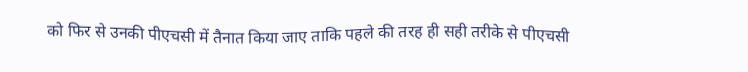को फिर से उनकी पीएचसी में तैनात किया जाए ताकि पहले की तरह ही सही तरीके से पीएचसी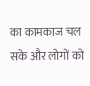का कामकाज चल सके और लोगों को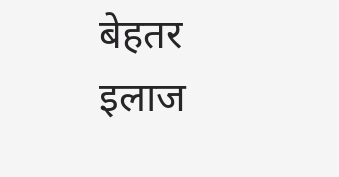बेहतर इलाज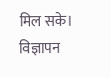मिल सके।
विज्ञापन